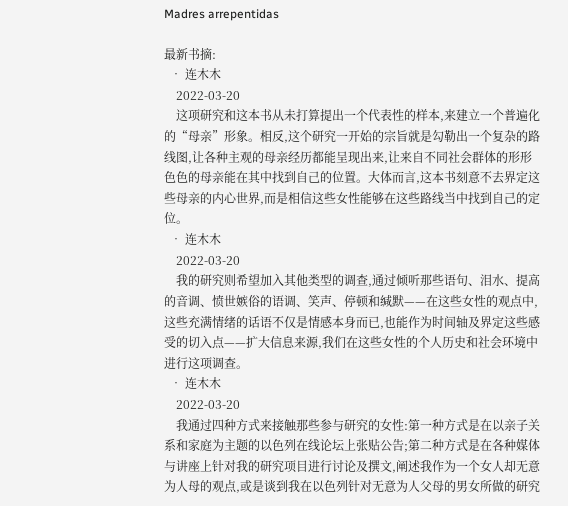Madres arrepentidas

最新书摘:
  • 连木木
    2022-03-20
    这项研究和这本书从未打算提出一个代表性的样本,来建立一个普遍化的“母亲”形象。相反,这个研究一开始的宗旨就是勾勒出一个复杂的路线图,让各种主观的母亲经历都能呈现出来,让来自不同社会群体的形形色色的母亲能在其中找到自己的位置。大体而言,这本书刻意不去界定这些母亲的内心世界,而是相信这些女性能够在这些路线当中找到自己的定位。
  • 连木木
    2022-03-20
    我的研究则希望加入其他类型的调查,通过倾听那些语句、泪水、提高的音调、愤世嫉俗的语调、笑声、停顿和缄默——在这些女性的观点中,这些充满情绪的话语不仅是情感本身而已,也能作为时间轴及界定这些感受的切入点——扩大信息来源,我们在这些女性的个人历史和社会环境中进行这项调查。
  • 连木木
    2022-03-20
    我通过四种方式来接触那些参与研究的女性:第一种方式是在以亲子关系和家庭为主题的以色列在线论坛上张贴公告;第二种方式是在各种媒体与讲座上针对我的研究项目进行讨论及撰文,阐述我作为一个女人却无意为人母的观点,或是谈到我在以色列针对无意为人父母的男女所做的研究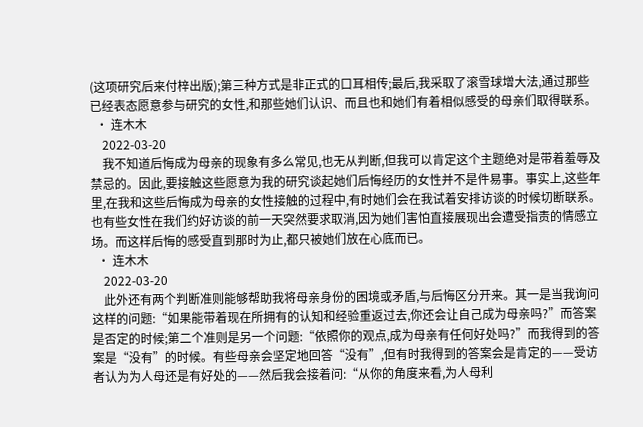(这项研究后来付梓出版);第三种方式是非正式的口耳相传;最后,我采取了滚雪球增大法,通过那些已经表态愿意参与研究的女性,和那些她们认识、而且也和她们有着相似感受的母亲们取得联系。
  • 连木木
    2022-03-20
    我不知道后悔成为母亲的现象有多么常见,也无从判断,但我可以肯定这个主题绝对是带着羞辱及禁忌的。因此,要接触这些愿意为我的研究谈起她们后悔经历的女性并不是件易事。事实上,这些年里,在我和这些后悔成为母亲的女性接触的过程中,有时她们会在我试着安排访谈的时候切断联系。也有些女性在我们约好访谈的前一天突然要求取消,因为她们害怕直接展现出会遭受指责的情感立场。而这样后悔的感受直到那时为止,都只被她们放在心底而已。
  • 连木木
    2022-03-20
    此外还有两个判断准则能够帮助我将母亲身份的困境或矛盾,与后悔区分开来。其一是当我询问这样的问题:“如果能带着现在所拥有的认知和经验重返过去,你还会让自己成为母亲吗?”而答案是否定的时候;第二个准则是另一个问题:“依照你的观点,成为母亲有任何好处吗?”而我得到的答案是“没有”的时候。有些母亲会坚定地回答“没有”,但有时我得到的答案会是肯定的——受访者认为为人母还是有好处的——然后我会接着问:“从你的角度来看,为人母利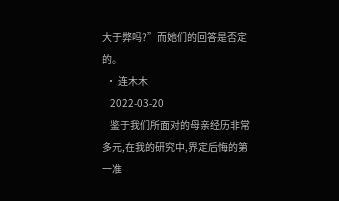大于弊吗?”而她们的回答是否定的。
  • 连木木
    2022-03-20
    鉴于我们所面对的母亲经历非常多元,在我的研究中,界定后悔的第一准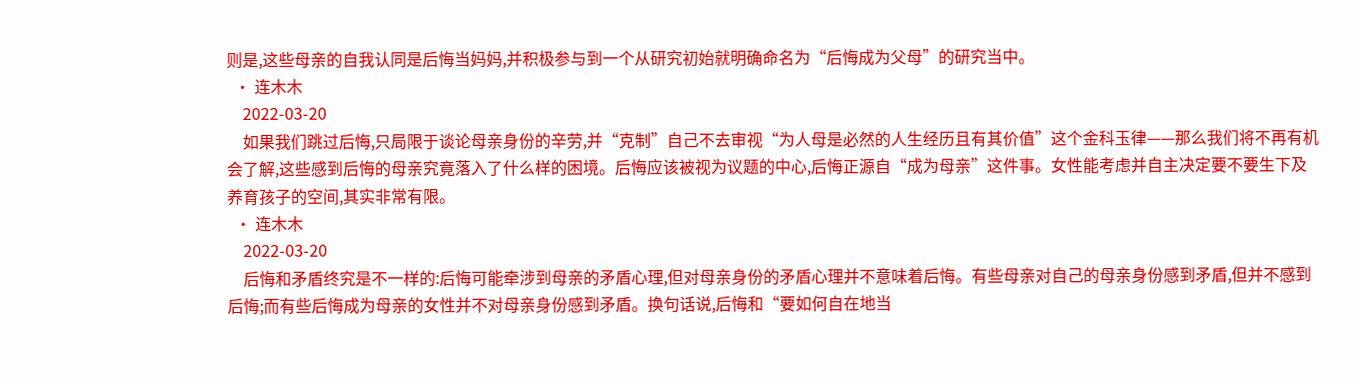则是,这些母亲的自我认同是后悔当妈妈,并积极参与到一个从研究初始就明确命名为“后悔成为父母”的研究当中。
  • 连木木
    2022-03-20
    如果我们跳过后悔,只局限于谈论母亲身份的辛劳,并“克制”自己不去审视“为人母是必然的人生经历且有其价值”这个金科玉律——那么我们将不再有机会了解,这些感到后悔的母亲究竟落入了什么样的困境。后悔应该被视为议题的中心,后悔正源自“成为母亲”这件事。女性能考虑并自主决定要不要生下及养育孩子的空间,其实非常有限。
  • 连木木
    2022-03-20
    后悔和矛盾终究是不一样的:后悔可能牵涉到母亲的矛盾心理,但对母亲身份的矛盾心理并不意味着后悔。有些母亲对自己的母亲身份感到矛盾,但并不感到后悔;而有些后悔成为母亲的女性并不对母亲身份感到矛盾。换句话说,后悔和“要如何自在地当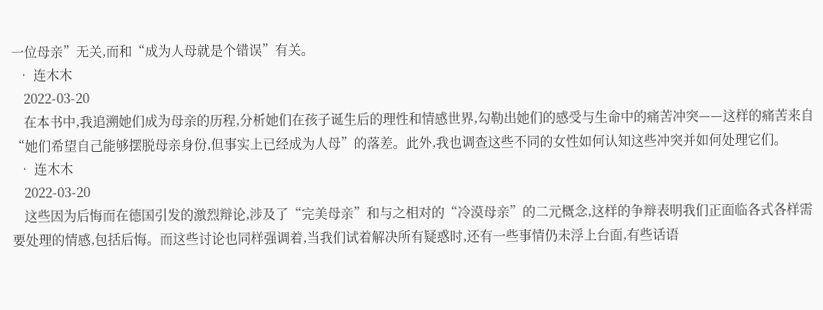一位母亲”无关,而和“成为人母就是个错误”有关。
  • 连木木
    2022-03-20
    在本书中,我追溯她们成为母亲的历程,分析她们在孩子诞生后的理性和情感世界,勾勒出她们的感受与生命中的痛苦冲突——这样的痛苦来自“她们希望自己能够摆脱母亲身份,但事实上已经成为人母”的落差。此外,我也调查这些不同的女性如何认知这些冲突并如何处理它们。
  • 连木木
    2022-03-20
    这些因为后悔而在德国引发的激烈辩论,涉及了“完美母亲”和与之相对的“冷漠母亲”的二元概念,这样的争辩表明我们正面临各式各样需要处理的情感,包括后悔。而这些讨论也同样强调着,当我们试着解决所有疑惑时,还有一些事情仍未浮上台面,有些话语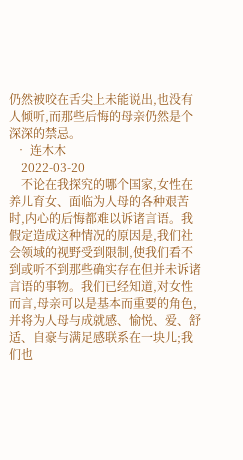仍然被咬在舌尖上未能说出,也没有人倾听,而那些后悔的母亲仍然是个深深的禁忌。
  • 连木木
    2022-03-20
    不论在我探究的哪个国家,女性在养儿育女、面临为人母的各种艰苦时,内心的后悔都难以诉诸言语。我假定造成这种情况的原因是,我们社会领域的视野受到限制,使我们看不到或听不到那些确实存在但并未诉诸言语的事物。我们已经知道,对女性而言,母亲可以是基本而重要的角色,并将为人母与成就感、愉悦、爱、舒适、自豪与满足感联系在一块儿;我们也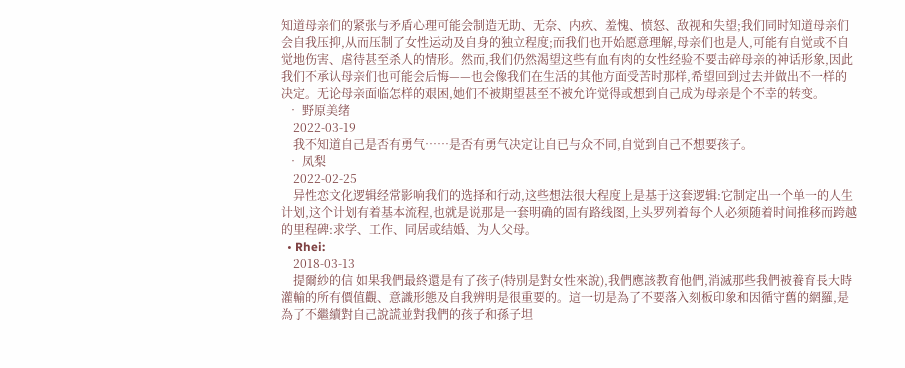知道母亲们的紧张与矛盾心理可能会制造无助、无奈、内疚、羞愧、愤怒、敌视和失望;我们同时知道母亲们会自我压抑,从而压制了女性运动及自身的独立程度;而我们也开始愿意理解,母亲们也是人,可能有自觉或不自觉地伤害、虐待甚至杀人的情形。然而,我们仍然渴望这些有血有肉的女性经验不要击碎母亲的神话形象,因此我们不承认母亲们也可能会后悔——也会像我们在生活的其他方面受苦时那样,希望回到过去并做出不一样的决定。无论母亲面临怎样的艰困,她们不被期望甚至不被允许觉得或想到自己成为母亲是个不幸的转变。
  • 野原美绪
    2022-03-19
    我不知道自己是否有勇气……是否有勇气决定让自已与众不同,自觉到自己不想要孩子。
  • 凤梨
    2022-02-25
    异性恋文化逻辑经常影响我们的选择和行动,这些想法很大程度上是基于这套逻辑:它制定出一个单一的人生计划,这个计划有着基本流程,也就是说那是一套明确的固有路线图,上头罗列着每个人必须随着时间推移而跨越的里程碑:求学、工作、同居或结婚、为人父母。
  • Rhei:
    2018-03-13
    提爾紗的信 如果我們最終還是有了孩子(特別是對女性來說),我們應該教育他們,消滅那些我們被養育長大時灌輸的所有價值觀、意識形態及自我辨明是很重要的。這一切是為了不要落入刻板印象和因循守舊的網羅,是為了不繼續對自己說謊並對我們的孩子和孫子坦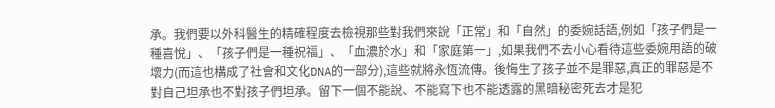承。我們要以外科醫生的精確程度去檢視那些對我們來說「正常」和「自然」的委婉話語,例如「孩子們是一種喜悅」、「孩子們是一種祝福」、「血濃於水」和「家庭第一」,如果我們不去小心看待這些委婉用語的破壞力(而這也構成了社會和文化DNA的一部分),這些就將永恆流傳。後悔生了孩子並不是罪惡,真正的罪惡是不對自己坦承也不對孩子們坦承。留下一個不能說、不能寫下也不能透露的黑暗秘密死去才是犯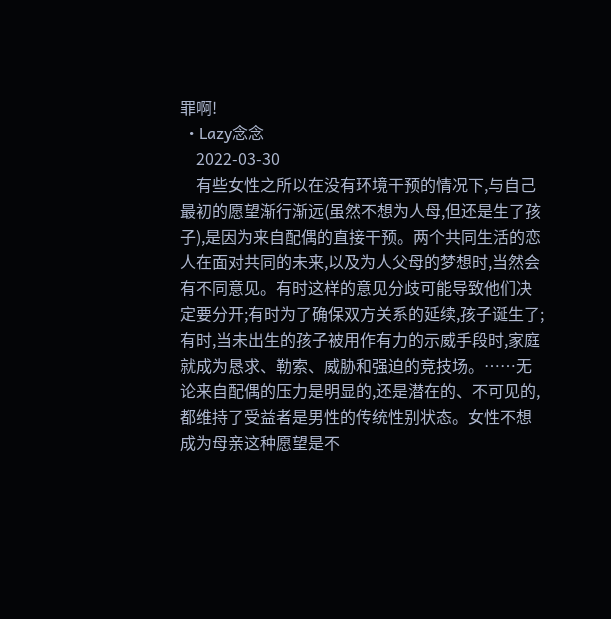罪啊!
  • Lazy念念
    2022-03-30
    有些女性之所以在没有环境干预的情况下,与自己最初的愿望渐行渐远(虽然不想为人母,但还是生了孩子),是因为来自配偶的直接干预。两个共同生活的恋人在面对共同的未来,以及为人父母的梦想时,当然会有不同意见。有时这样的意见分歧可能导致他们决定要分开;有时为了确保双方关系的延续,孩子诞生了;有时,当未出生的孩子被用作有力的示威手段时,家庭就成为恳求、勒索、威胁和强迫的竞技场。……无论来自配偶的压力是明显的,还是潜在的、不可见的,都维持了受益者是男性的传统性别状态。女性不想成为母亲这种愿望是不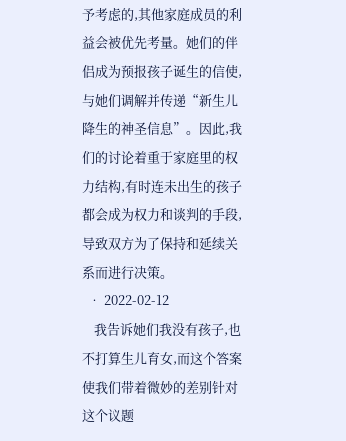予考虑的,其他家庭成员的利益会被优先考量。她们的伴侣成为预报孩子诞生的信使,与她们调解并传递“新生儿降生的神圣信息”。因此,我们的讨论着重于家庭里的权力结构,有时连未出生的孩子都会成为权力和谈判的手段,导致双方为了保持和延续关系而进行决策。
  • 2022-02-12
    我告诉她们我没有孩子,也不打算生儿育女,而这个答案使我们带着微妙的差别针对这个议题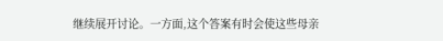继续展开讨论。一方面,这个答案有时会使这些母亲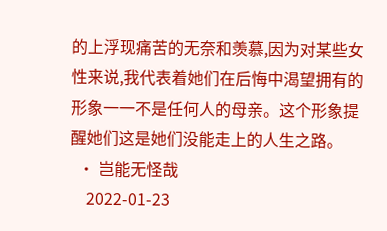的上浮现痛苦的无奈和羡慕,因为对某些女性来说,我代表着她们在后悔中渴望拥有的形象一一不是任何人的母亲。这个形象提醒她们这是她们没能走上的人生之路。
  • 岂能无怪哉
    2022-01-23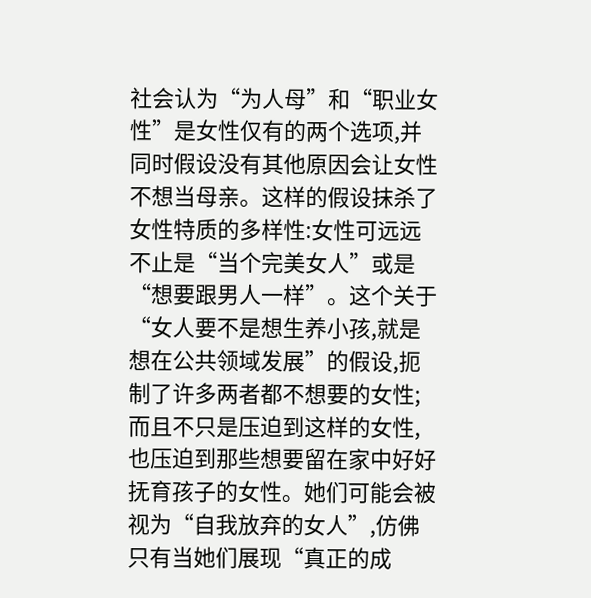社会认为“为人母”和“职业女性”是女性仅有的两个选项,并同时假设没有其他原因会让女性不想当母亲。这样的假设抹杀了女性特质的多样性:女性可远远不止是“当个完美女人”或是“想要跟男人一样”。这个关于“女人要不是想生养小孩,就是想在公共领域发展”的假设,扼制了许多两者都不想要的女性;而且不只是压迫到这样的女性,也压迫到那些想要留在家中好好抚育孩子的女性。她们可能会被视为“自我放弃的女人”,仿佛只有当她们展现“真正的成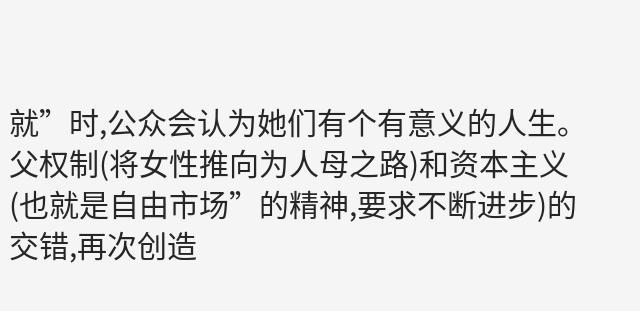就”时,公众会认为她们有个有意义的人生。父权制(将女性推向为人母之路)和资本主义(也就是自由市场”的精神,要求不断进步)的交错,再次创造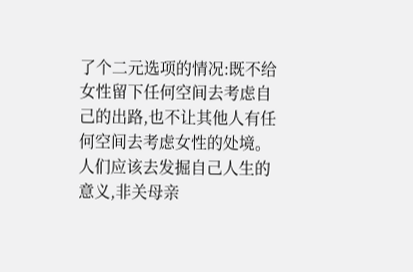了个二元选项的情况:既不给女性留下任何空间去考虑自己的出路,也不让其他人有任何空间去考虑女性的处境。人们应该去发掘自己人生的意义,非关母亲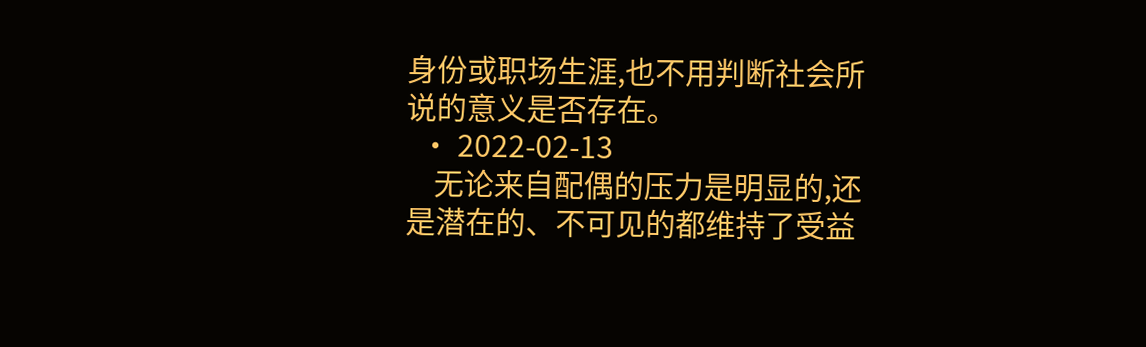身份或职场生涯,也不用判断社会所说的意义是否存在。
  • 2022-02-13
    无论来自配偶的压力是明显的,还是潜在的、不可见的都维持了受益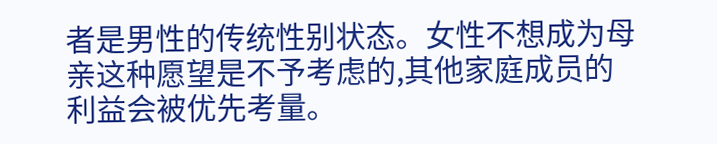者是男性的传统性别状态。女性不想成为母亲这种愿望是不予考虑的,其他家庭成员的利益会被优先考量。